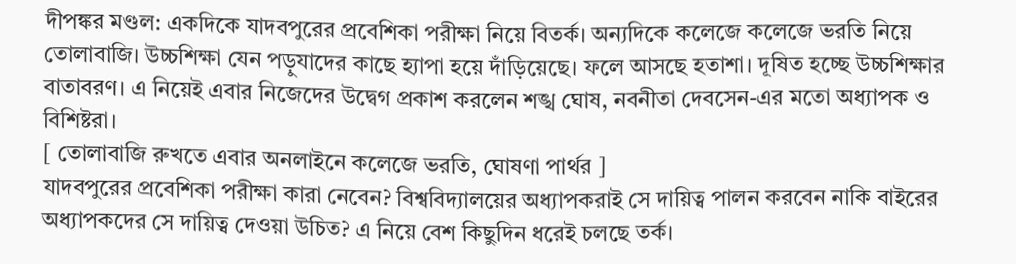দীপঙ্কর মণ্ডল: একদিকে যাদবপুরের প্রবেশিকা পরীক্ষা নিয়ে বিতর্ক। অন্যদিকে কলেজে কলেজে ভরতি নিয়ে তোলাবাজি। উচ্চশিক্ষা যেন পড়ুযাদের কাছে হ্যাপা হয়ে দাঁড়িয়েছে। ফলে আসছে হতাশা। দূষিত হচ্ছে উচ্চশিক্ষার বাতাবরণ। এ নিয়েই এবার নিজেদের উদ্বেগ প্রকাশ করলেন শঙ্খ ঘোষ, নবনীতা দেবসেন-এর মতো অধ্যাপক ও বিশিষ্টরা।
[ তোলাবাজি রুখতে এবার অনলাইনে কলেজে ভরতি, ঘোষণা পার্থর ]
যাদবপুরের প্রবেশিকা পরীক্ষা কারা নেবেন? বিশ্ববিদ্যালয়ের অধ্যাপকরাই সে দায়িত্ব পালন করবেন নাকি বাইরের অধ্যাপকদের সে দায়িত্ব দেওয়া উচিত? এ নিয়ে বেশ কিছুদিন ধরেই চলছে তর্ক।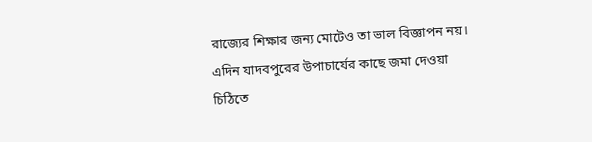রাজ্যের শিক্ষার জন্য মোটেও তা ভাল বিজ্ঞাপন নয়। এদিন যাদবপুরের উপাচার্যের কাছে জমা দেওয়া চিঠিতে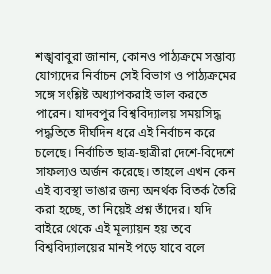শঙ্খবাবুরা জানান, কোনও পাঠ্যক্রমে সম্ভাব্য যোগ্যদের নির্বাচন সেই বিভাগ ও পাঠ্যক্রমের সঙ্গে সংশ্লিষ্ট অধ্যাপকরাই ভাল করতে পারেন। যাদবপুর বিশ্ববিদ্যালয় সময়সিদ্ধ পদ্ধতিতে দীর্ঘদিন ধরে এই নির্বাচন করে চলেছে। নির্বাচিত ছাত্র-ছাত্রীরা দেশে-বিদেশে সাফল্যও অর্জন করেছে। তাহলে এখন কেন এই ব্যবস্থা ভাঙার জন্য অনর্থক বিতর্ক তৈরি করা হচ্ছে, তা নিয়েই প্রশ্ন তাঁদের। যদি বাইরে থেকে এই মূল্যায়ন হয় তবে বিশ্ববিদ্যালয়ের মানই পড়ে যাবে বলে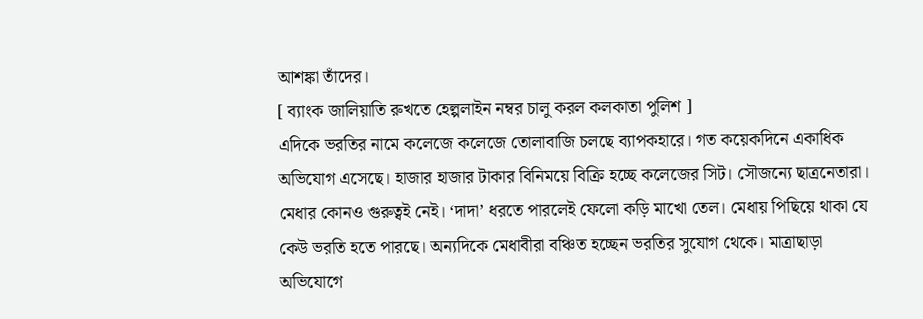আশঙ্কা তাঁদের।
[ ব্যাংক জালিয়াতি রুখতে হেল্পলাইন নম্বর চালু করল কলকাতা পুলিশ ]
এদিকে ভরতির নামে কলেজে কলেজে তোলাবাজি চলছে ব্যাপকহারে। গত কয়েকদিনে একাধিক অভিযোগ এসেছে। হাজার হাজার টাকার বিনিময়ে বিক্রি হচ্ছে কলেজের সিট। সৌজন্যে ছাত্রনেতারা। মেধার কোনও গুরুত্বই নেই। ‘দাদা’ ধরতে পারলেই ফেলো কড়ি মাখো তেল। মেধায় পিছিয়ে থাকা যে কেউ ভরতি হতে পারছে। অন্যদিকে মেধাবীরা বঞ্চিত হচ্ছেন ভরতির সুযোগ থেকে। মাত্রাছাড়া অভিযোগে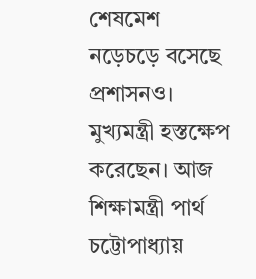শেষমেশ নড়েচড়ে বসেছে প্রশাসনও। মুখ্যমন্ত্রী হস্তক্ষেপ করেছেন। আজ শিক্ষামন্ত্রী পার্থ চট্টোপাধ্যায়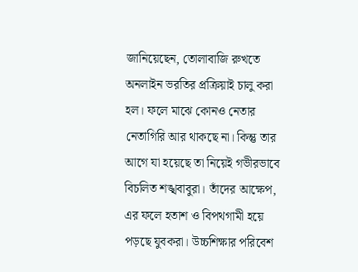জানিয়েছেন, তোলাবাজি রুখতে অনলাইন ভরতির প্রক্রিয়াই চালু করা হল। ফলে মাঝে কোনও নেতার নেতাগিরি আর থাকছে না। কিন্তু তার আগে যা হয়েছে তা নিয়েই গভীরভাবে বিচলিত শঙ্খবাবুরা। তাঁদের আক্ষেপ, এর ফলে হতাশ ও বিপথগামী হয়ে পড়ছে যুবকরা। উচ্চশিক্ষার পরিবেশ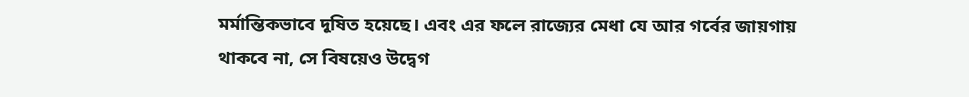মর্মান্তিকভাবে দূষিত হয়েছে। এবং এর ফলে রাজ্যের মেধা যে আর গর্বের জায়গায় থাকবে না, সে বিষয়েও উদ্বেগ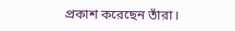প্রকাশ করেছেন তাঁরা।